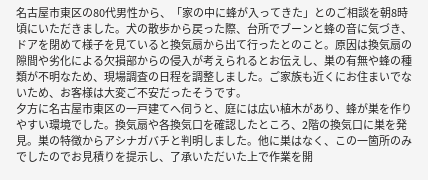名古屋市東区の80代男性から、「家の中に蜂が入ってきた」とのご相談を朝8時頃にいただきました。犬の散歩から戻った際、台所でブーンと蜂の音に気づき、ドアを閉めて様子を見ていると換気扇から出て行ったとのこと。原因は換気扇の隙間や劣化による欠損部からの侵入が考えられるとお伝えし、巣の有無や蜂の種類が不明なため、現場調査の日程を調整しました。ご家族も近くにお住まいでないため、お客様は大変ご不安だったそうです。
夕方に名古屋市東区の一戸建てへ伺うと、庭には広い植木があり、蜂が巣を作りやすい環境でした。換気扇や各換気口を確認したところ、2階の換気口に巣を発見。巣の特徴からアシナガバチと判明しました。他に巣はなく、この一箇所のみでしたのでお見積りを提示し、了承いただいた上で作業を開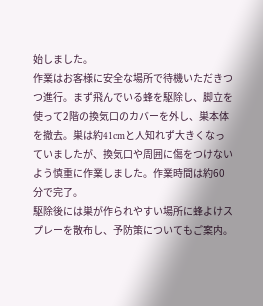始しました。
作業はお客様に安全な場所で待機いただきつつ進行。まず飛んでいる蜂を駆除し、脚立を使って2階の換気口のカバーを外し、巣本体を撤去。巣は約41cmと人知れず大きくなっていましたが、換気口や周囲に傷をつけないよう慎重に作業しました。作業時間は約60分で完了。
駆除後には巣が作られやすい場所に蜂よけスプレーを散布し、予防策についてもご案内。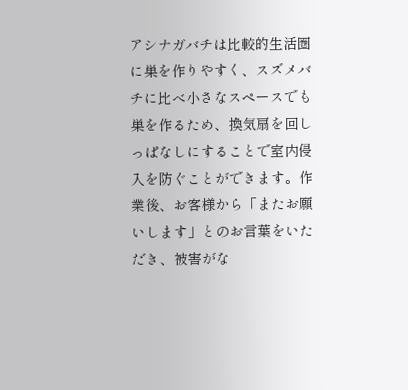アシナガバチは比較的生活圏に巣を作りやすく、スズメバチに比べ小さなスペースでも巣を作るため、換気扇を回しっぱなしにすることで室内侵入を防ぐことができます。作業後、お客様から「またお願いします」とのお言葉をいただき、被害がな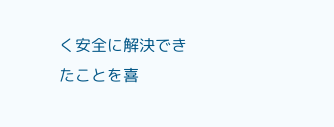く安全に解決できたことを喜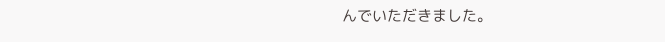んでいただきました。